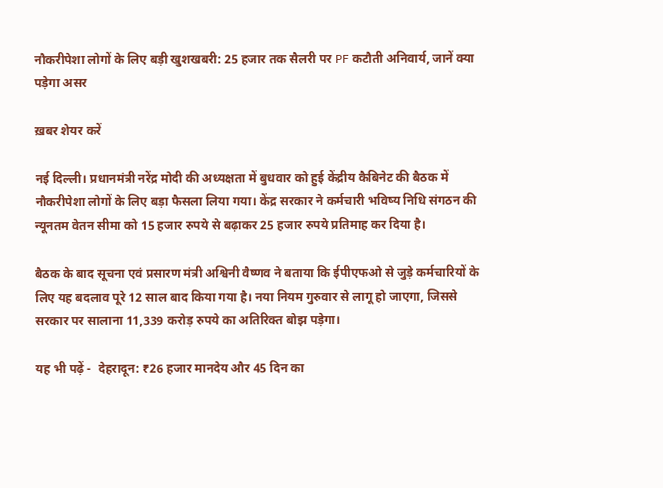नौकरीपेशा लोगों के लिए बड़ी खुशखबरी: 25 हजार तक सैलरी पर PF कटौती अनिवार्य, जानें क्या पड़ेगा असर

ख़बर शेयर करें

नई दिल्ली। प्रधानमंत्री नरेंद्र मोदी की अध्यक्षता में बुधवार को हुई केंद्रीय कैबिनेट की बैठक में नौकरीपेशा लोगों के लिए बड़ा फैसला लिया गया। केंद्र सरकार ने कर्मचारी भविष्य निधि संगठन की न्यूनतम वेतन सीमा को 15 हजार रुपये से बढ़ाकर 25 हजार रुपये प्रतिमाह कर दिया है।

बैठक के बाद सूचना एवं प्रसारण मंत्री अश्विनी वैष्णव ने बताया कि ईपीएफओ से जुड़े कर्मचारियों के लिए यह बदलाव पूरे 12 साल बाद किया गया है। नया नियम गुरुवार से लागू हो जाएगा, जिससे सरकार पर सालाना 11,339 करोड़ रुपये का अतिरिक्त बोझ पड़ेगा।

यह भी पढ़ें -  देहरादून: ₹26 हजार मानदेय और 45 दिन का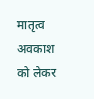मातृत्व अवकाश को लेकर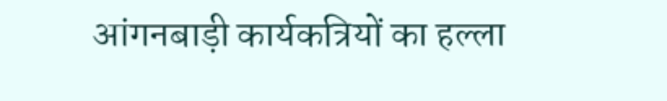आंगनबाड़ी कार्यकत्रियों का हल्ला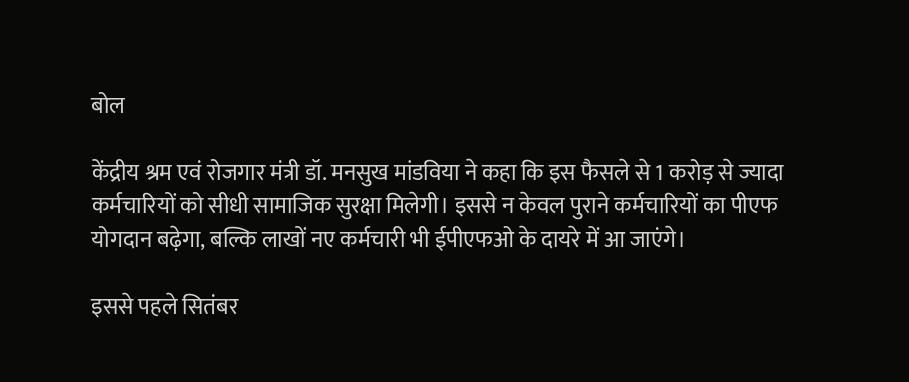बोल

केंद्रीय श्रम एवं रोजगार मंत्री डॉ. मनसुख मांडविया ने कहा कि इस फैसले से 1 करोड़ से ज्यादा कर्मचारियों को सीधी सामाजिक सुरक्षा मिलेगी। इससे न केवल पुराने कर्मचारियों का पीएफ योगदान बढ़ेगा, बल्कि लाखों नए कर्मचारी भी ईपीएफओ के दायरे में आ जाएंगे।

इससे पहले सितंबर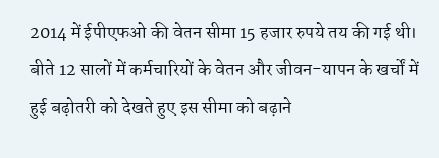2014 में ईपीएफओ की वेतन सीमा 15 हजार रुपये तय की गई थी। बीते 12 सालों में कर्मचारियों के वेतन और जीवन-यापन के खर्चों में हुई बढ़ोतरी को देखते हुए इस सीमा को बढ़ाने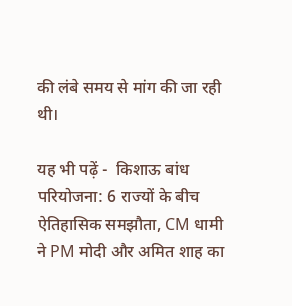की लंबे समय से मांग की जा रही थी।

यह भी पढ़ें -  किशाऊ बांध परियोजना: 6 राज्यों के बीच ऐतिहासिक समझौता, CM धामी ने PM मोदी और अमित शाह का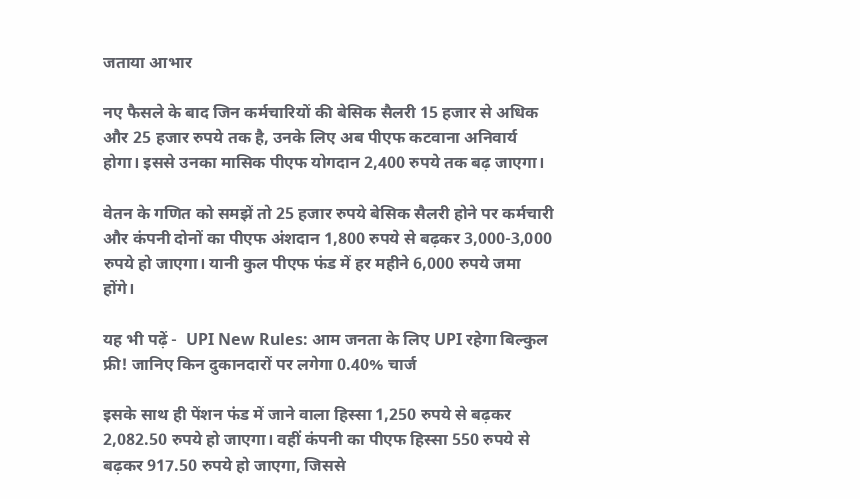जताया आभार

नए फैसले के बाद जिन कर्मचारियों की बेसिक सैलरी 15 हजार से अधिक और 25 हजार रुपये तक है, उनके लिए अब पीएफ कटवाना अनिवार्य होगा। इससे उनका मासिक पीएफ योगदान 2,400 रुपये तक बढ़ जाएगा।

वेतन के गणित को समझें तो 25 हजार रुपये बेसिक सैलरी होने पर कर्मचारी और कंपनी दोनों का पीएफ अंशदान 1,800 रुपये से बढ़कर 3,000-3,000 रुपये हो जाएगा। यानी कुल पीएफ फंड में हर महीने 6,000 रुपये जमा होंगे।

यह भी पढ़ें -  UPI New Rules: आम जनता के लिए UPI रहेगा बिल्कुल फ्री! जानिए किन दुकानदारों पर लगेगा 0.40% चार्ज

इसके साथ ही पेंशन फंड में जाने वाला हिस्सा 1,250 रुपये से बढ़कर 2,082.50 रुपये हो जाएगा। वहीं कंपनी का पीएफ हिस्सा 550 रुपये से बढ़कर 917.50 रुपये हो जाएगा, जिससे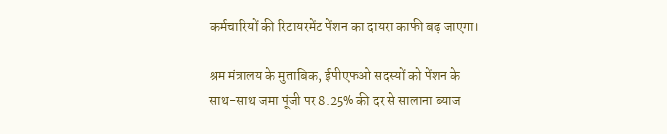कर्मचारियों की रिटायरमेंट पेंशन का दायरा काफी बढ़ जाएगा।

श्रम मंत्रालय के मुताबिक, ईपीएफओ सदस्यों को पेंशन के साथ-साथ जमा पूंजी पर 8.25% की दर से सालाना ब्याज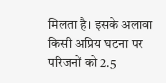मिलता है। इसके अलावा किसी अप्रिय घटना पर परिजनों को 2.5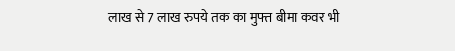लाख से 7 लाख रुपये तक का मुफ्त बीमा कवर भी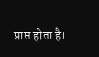प्राप्त होता है।